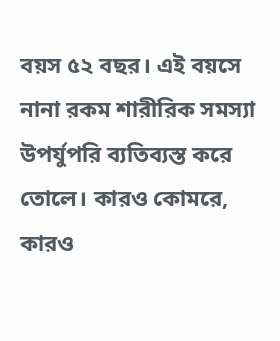বয়স ৫২ বছর। এই বয়সে নানা রকম শারীরিক সমস্যা উপর্যুপরি ব্যতিব্যস্ত করে তোলে। কারও কোমরে, কারও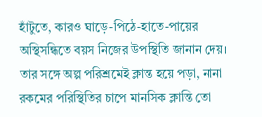হাঁটুতে, কারও ঘাড়ে-পিঠে-হাতে-পায়ের অস্থিসন্ধিতে বয়স নিজের উপস্থিতি জানান দেয়। তার সঙ্গে অল্প পরিশ্রমেই ক্লান্ত হয়ে পড়া, নানা রকমের পরিস্থিতির চাপে মানসিক ক্লান্তি তো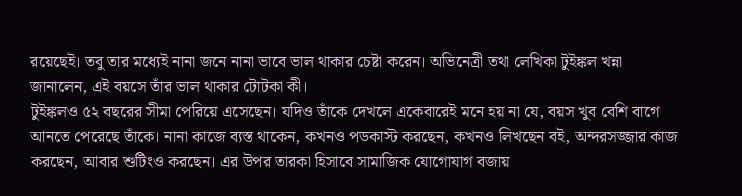রয়েছেই। তবু তার মধ্যেই নানা জনে নানা ভাবে ভাল থাকার চেষ্টা করেন। অভিনেত্রী তথা লেখিকা টুইঙ্কল খন্না জানালেন, এই বয়সে তাঁর ভাল থাকার টোটকা কী।
টুইঙ্কলও ৫২ বছরের সীমা পেরিয়ে এসেছেন। যদিও তাঁকে দেখলে একেবারেই মনে হয় না যে, বয়স খুব বেশি বাগে আনতে পেরেছে তাঁকে। নানা কাজে ব্যস্ত থাকেন, কখনও পডকাস্ট করছেন, কখনও লিখছেন বই, অন্দরসজ্জার কাজ করছেন, আবার শুটিংও করছেন। এর উপর তারকা হিসাবে সামাজিক যোগোযাগ বজায়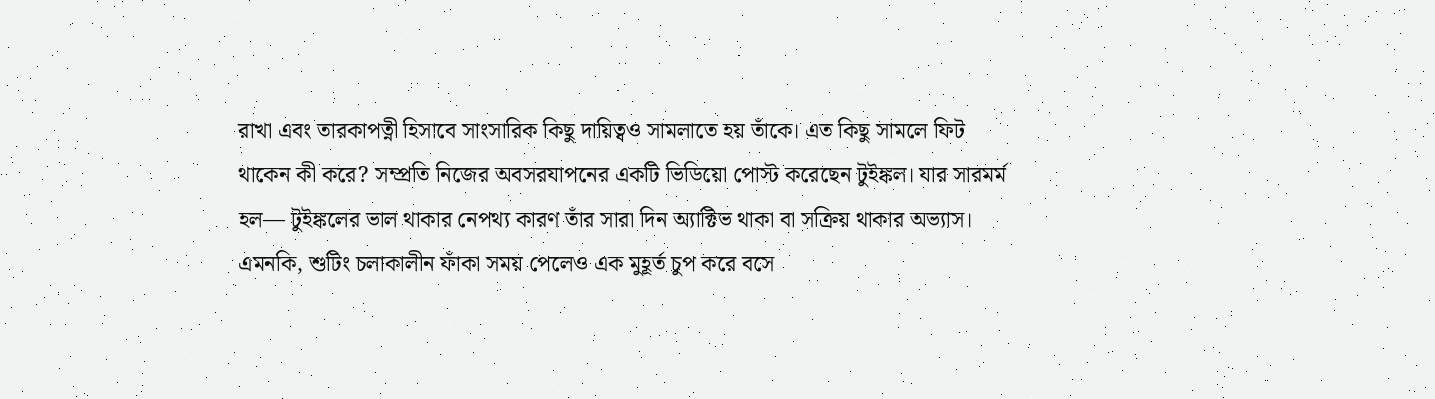রাখা এবং তারকাপত্নী হিসাবে সাংসারিক কিছু দায়িত্বও সামলাতে হয় তাঁকে। এত কিছু সামলে ফিট থাকেন কী করে? সম্প্রতি নিজের অবসরযাপনের একটি ভিডিয়ো পোস্ট করেছেন টুইঙ্কল। যার সারমর্ম হল— টুইঙ্কলের ভাল থাকার নেপথ্য কারণ তাঁর সারা দিন অ্যাক্টিভ থাকা বা সক্রিয় থাকার অভ্যাস। এমনকি, শুটিং চলাকালীন ফাঁকা সময় পেলেও এক মুহূর্ত চুপ করে বসে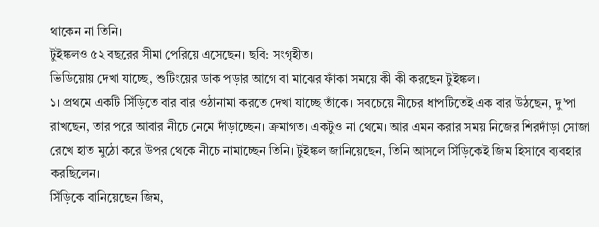থাকেন না তিনি।
টুইঙ্কলও ৫২ বছরের সীমা পেরিয়ে এসেছেন। ছবি: সংগৃহীত।
ভিডিয়োয় দেখা যাচ্ছে, শুটিংয়ের ডাক পড়ার আগে বা মাঝের ফাঁকা সময়ে কী কী করছেন টুইঙ্কল।
১। প্রথমে একটি সিঁড়িতে বার বার ওঠানামা করতে দেখা যাচ্ছে তাঁকে। সবচেয়ে নীচের ধাপটিতেই এক বার উঠছেন, দু’পা রাখছেন, তার পরে আবার নীচে নেমে দাঁড়াচ্ছেন। ক্রমাগত। একটুও না থেমে। আর এমন করার সময় নিজের শিরদাঁড়া সোজা রেখে হাত মুঠো করে উপর থেকে নীচে নামাচ্ছেন তিনি। টুইঙ্কল জানিয়েছেন, তিনি আসলে সিঁড়িকেই জিম হিসাবে ব্যবহার করছিলেন।
সিঁড়িকে বানিয়েছেন জিম,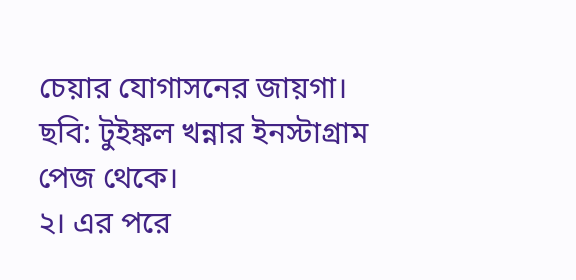চেয়ার যোগাসনের জায়গা। ছবি: টুইঙ্কল খন্নার ইনস্টাগ্রাম পেজ থেকে।
২। এর পরে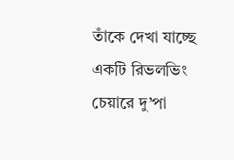তাঁকে দেখা যাচ্ছে একটি রিভলভিং চেয়ারে দু’পা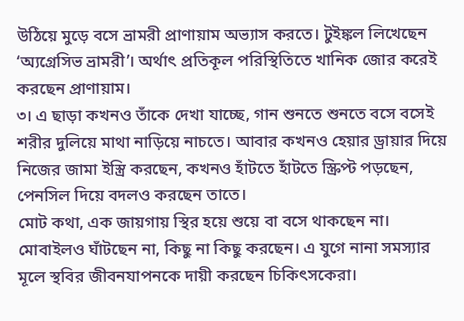উঠিয়ে মুড়ে বসে ভ্রামরী প্রাণায়াম অভ্যাস করতে। টুইঙ্কল লিখেছেন ‘অ্যগ্রেসিভ ভ্রামরী’। অর্থাৎ প্রতিকূল পরিস্থিতিতে খানিক জোর করেই করছেন প্রাণায়াম।
৩। এ ছাড়া কখনও তাঁকে দেখা যাচ্ছে, গান শুনতে শুনতে বসে বসেই শরীর দুলিয়ে মাথা নাড়িয়ে নাচতে। আবার কখনও হেয়ার ড্রায়ার দিয়ে নিজের জামা ইস্ত্রি করছেন, কখনও হাঁটতে হাঁটতে স্ক্রিপ্ট পড়ছেন, পেনসিল দিয়ে বদলও করছেন তাতে।
মোট কথা, এক জায়গায় স্থির হয়ে শুয়ে বা বসে থাকছেন না। মোবাইলও ঘাঁটছেন না, কিছু না কিছু করছেন। এ যুগে নানা সমস্যার মূলে স্থবির জীবনযাপনকে দায়ী করছেন চিকিৎসকেরা।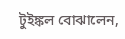টুইঙ্কল বোঝালেন,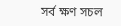সর্ব ক্ষণ সচল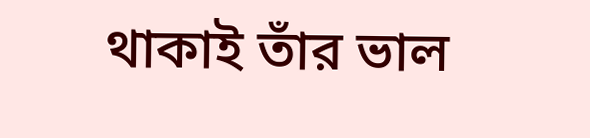থাকাই তাঁর ভাল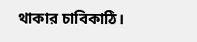থাকার চাবিকাঠি।